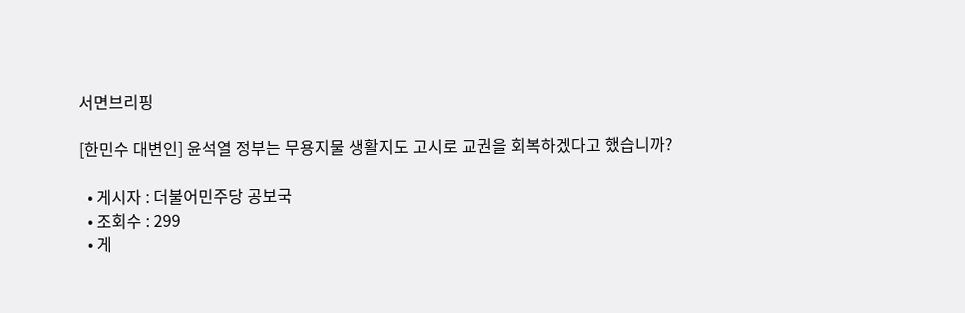서면브리핑

[한민수 대변인] 윤석열 정부는 무용지물 생활지도 고시로 교권을 회복하겠다고 했습니까?

  • 게시자 : 더불어민주당 공보국
  • 조회수 : 299
  • 게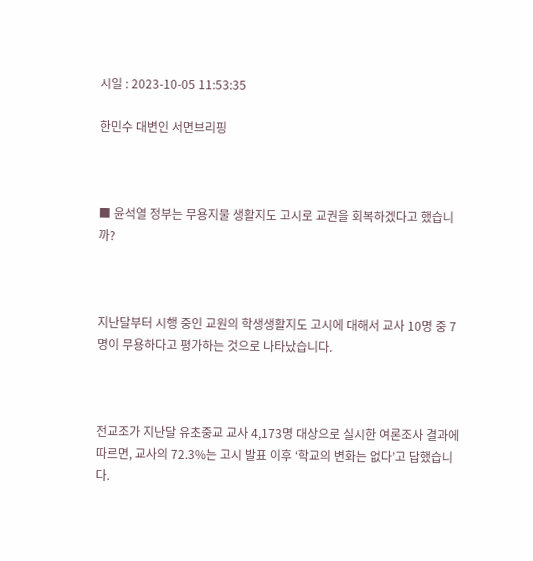시일 : 2023-10-05 11:53:35

한민수 대변인 서면브리핑



■ 윤석열 정부는 무용지물 생활지도 고시로 교권을 회복하겠다고 했습니까?



지난달부터 시행 중인 교원의 학생생활지도 고시에 대해서 교사 10명 중 7명이 무용하다고 평가하는 것으로 나타났습니다.



전교조가 지난달 유초중교 교사 4,173명 대상으로 실시한 여론조사 결과에 따르면, 교사의 72.3%는 고시 발표 이후 ‘학교의 변화는 없다’고 답했습니다.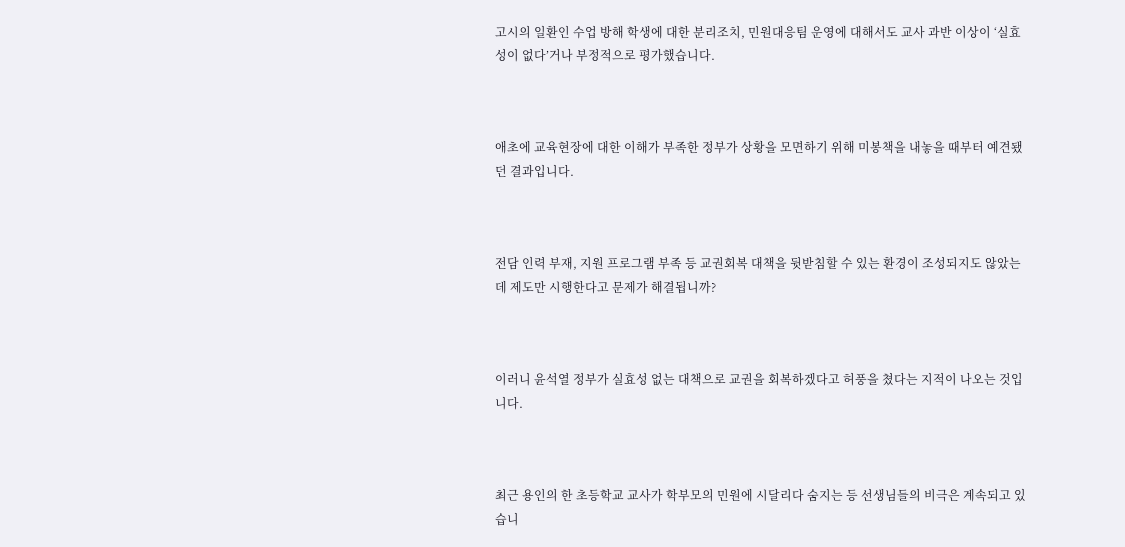고시의 일환인 수업 방해 학생에 대한 분리조치, 민원대응팀 운영에 대해서도 교사 과반 이상이 ‘실효성이 없다’거나 부정적으로 평가했습니다.



애초에 교육현장에 대한 이해가 부족한 정부가 상황을 모면하기 위해 미봉책을 내놓을 때부터 예견됐던 결과입니다.



전담 인력 부재, 지원 프로그램 부족 등 교권회복 대책을 뒷받침할 수 있는 환경이 조성되지도 않았는데 제도만 시행한다고 문제가 해결됩니까?



이러니 윤석열 정부가 실효성 없는 대책으로 교권을 회복하겠다고 허풍을 쳤다는 지적이 나오는 것입니다.



최근 용인의 한 초등학교 교사가 학부모의 민원에 시달리다 숨지는 등 선생님들의 비극은 계속되고 있습니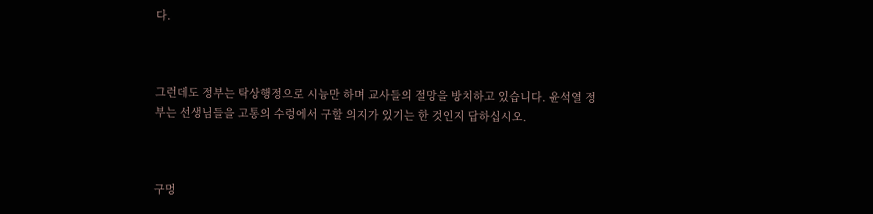다.



그런데도 정부는 탁상행정으로 시늉만 하며 교사들의 절망을 방치하고 있습니다. 윤석열 정부는 선생님들을 고통의 수렁에서 구할 의지가 있기는 한 것인지 답하십시오.



구멍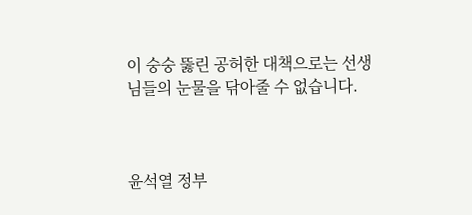이 숭숭 뚫린 공허한 대책으로는 선생님들의 눈물을 닦아줄 수 없습니다.



윤석열 정부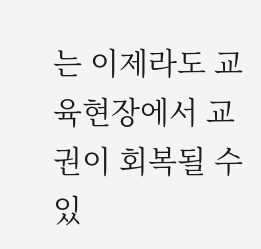는 이제라도 교육현장에서 교권이 회복될 수 있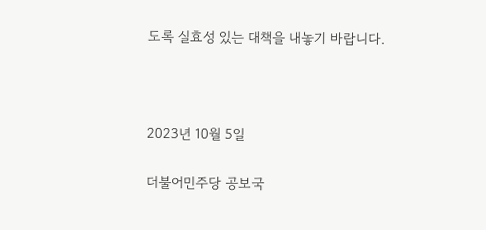도록 실효성 있는 대책을 내놓기 바랍니다.



2023년 10월 5일

더불어민주당 공보국